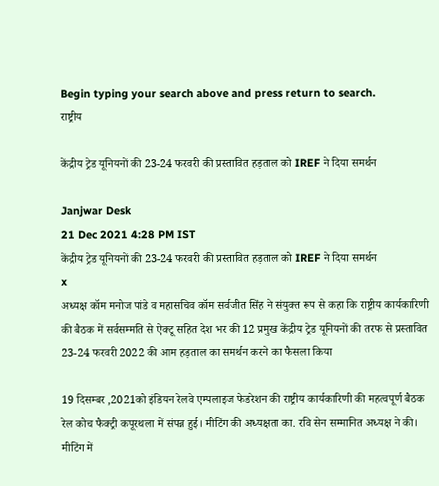Begin typing your search above and press return to search.
राष्ट्रीय

केंद्रीय ट्रेड यूनियनों की 23-24 फरवरी की प्रस्तावित हड़ताल को IREF ने दिया समर्थन

Janjwar Desk
21 Dec 2021 4:28 PM IST
केंद्रीय ट्रेड यूनियनों की 23-24 फरवरी की प्रस्तावित हड़ताल को IREF ने दिया समर्थन
x
अध्यक्ष कॉम मनोज पांडे व महासचिव कॉम सर्वजीत सिंह ने संयुक्त रूप से कहा कि राष्ट्रीय कार्यकारिणी की बैठक में सर्वसम्मति से ऐक्टू सहित देश भर की 12 प्रमुख केंद्रीय ट्रेड यूनियनों की तरफ से प्रस्तावित 23-24 फरवरी 2022 की आम हड़ताल का समर्थन करने का फैसला किया

19 दिसम्बर ,2021को इंडियन रेलवे एम्पलाइज फेडरेशन की राष्ट्रीय कार्यकारिणी की महत्वपूर्ण बैठक रेल कोच फैक्ट्री कपूरथला में संपन्न हुई। मीटिंग की अध्यक्षता का. रवि सेन सम्मानित अध्यक्ष ने की। मीटिंग में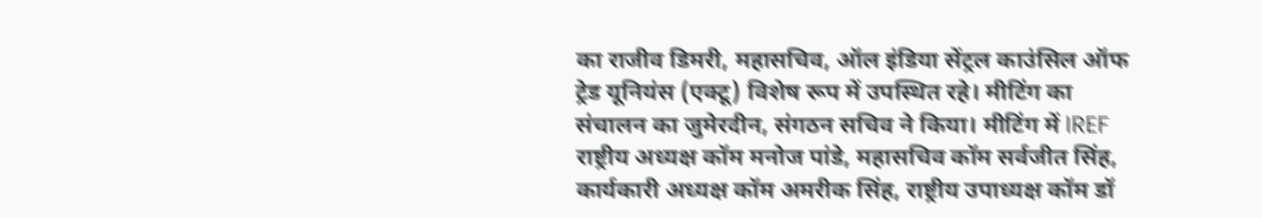का राजीव डिमरी, महासचिव, ऑल इंडिया सेंट्रल काउंसिल ऑफ ट्रेड यूनियंस (एक्टू) विशेष रूप में उपस्थित रहे। मीटिंग का संचालन का जुमेरदीन, संगठन सचिव ने किया। मीटिंग में IREF राष्ट्रीय अध्यक्ष कॉम मनोज पांडे, महासचिव कॉम सर्वजीत सिंह, कार्यकारी अध्यक्ष कॉम अमरीक सिंह, राष्ट्रीय उपाध्यक्ष कॉम डॉ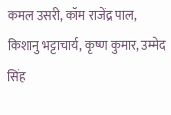कमल उसरी, कॉम राजेंद्र पाल, किशानु भट्टाचार्य, कृष्ण कुमार, उम्मेद सिंह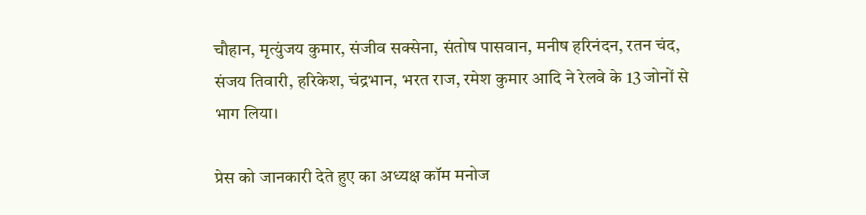चौहान, मृत्युंजय कुमार, संजीव सक्सेना, संतोष पासवान, मनीष हरिनंदन, रतन चंद, संजय तिवारी, हरिकेश, चंद्रभान, भरत राज, रमेश कुमार आदि ने रेलवे के 13 जोनों से भाग लिया।

प्रेस को जानकारी देते हुए का अध्यक्ष कॉम मनोज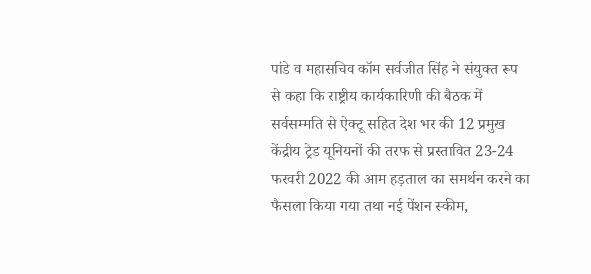पांडे व महासचिव कॉम सर्वजीत सिंह ने संयुक्त रूप से कहा कि राष्ट्रीय कार्यकारिणी की बैठक में सर्वसम्मति से ऐक्टू सहित देश भर की 12 प्रमुख केंद्रीय ट्रेड यूनियनों की तरफ से प्रस्तावित 23-24 फरवरी 2022 की आम हड़ताल का समर्थन करने का फैसला किया गया तथा नई पेंशन स्कीम,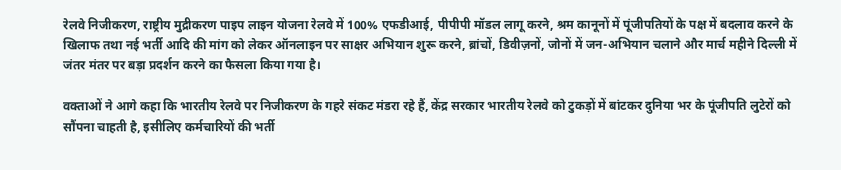रेलवे निजीकरण, राष्ट्रीय मुद्रीकरण पाइप लाइन योजना रेलवे में 100% एफडीआई, पीपीपी मॉडल लागू करने, श्रम कानूनों में पूंजीपतियों के पक्ष में बदलाव करने के खिलाफ तथा नई भर्ती आदि की मांग को लेकर ऑनलाइन पर साक्षर अभियान शुरू करने, ब्रांचों, डिवीज़नों, जोनों में जन-अभियान चलाने और मार्च महीने दिल्ली में जंतर मंतर पर बड़ा प्रदर्शन करने का फैसला किया गया है।

वक्ताओं ने आगे कहा कि भारतीय रेलवे पर निजीकरण के गहरे संकट मंडरा रहे हैं, केंद्र सरकार भारतीय रेलवे को टुकड़ों में बांटकर दुनिया भर के पूंजीपति लुटेरों को सौंपना चाहती है, इसीलिए कर्मचारियों की भर्ती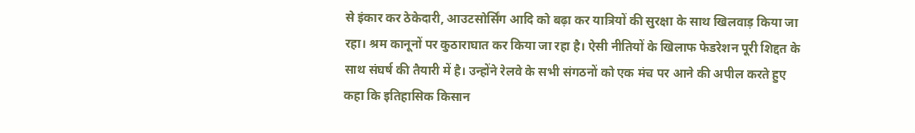से इंकार कर ठेकेदारी, आउटसोर्सिंग आदि को बढ़ा कर यात्रियों की सुरक्षा के साथ खिलवाड़ किया जा रहा। श्रम कानूनों पर कुठाराघात कर किया जा रहा है। ऐसी नीतियों के खिलाफ फेडरेशन पूरी शिद्दत के साथ संघर्ष की तैयारी में है। उन्होंने रेलवे के सभी संगठनों को एक मंच पर आने की अपील करते हुए कहा कि इतिहासिक किसान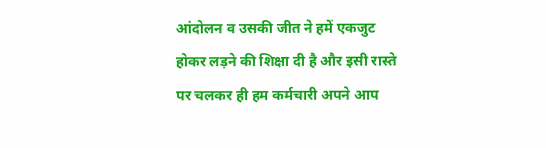आंदोलन व उसकी जीत ने हमें एकजुट होकर लड़ने की शिक्षा दी है और इसी रास्ते पर चलकर ही हम कर्मचारी अपने आप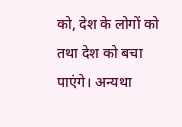को, देश के लोगों को तथा देश को बचा पाएंगे। अन्यथा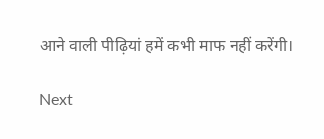आने वाली पीढ़ियां हमें कभी माफ नहीं करेंगी।

Next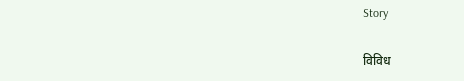Story

विविध